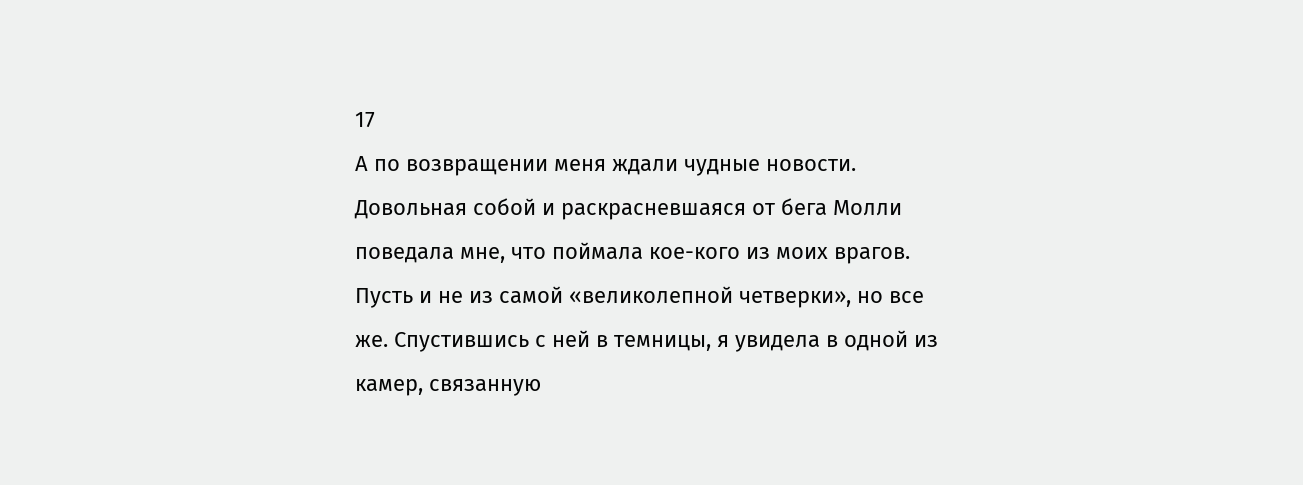17
А по возвращении меня ждали чудные новости. Довольная собой и раскрасневшаяся от бега Молли поведала мне, что поймала кое-кого из моих врагов. Пусть и не из самой «великолепной четверки», но все же. Спустившись с ней в темницы, я увидела в одной из камер, связанную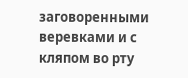заговоренными веревками и с кляпом во рту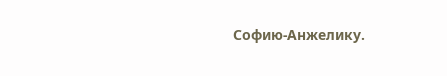Софию-Анжелику.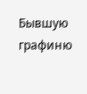Бывшую графиню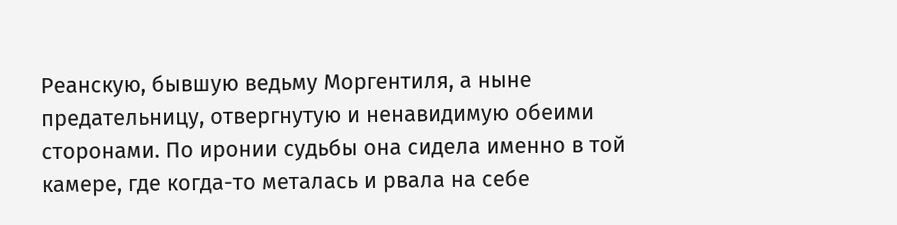Реанскую, бывшую ведьму Моргентиля, а ныне предательницу, отвергнутую и ненавидимую обеими сторонами. По иронии судьбы она сидела именно в той камере, где когда-то металась и рвала на себе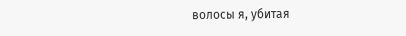волосы я, убитая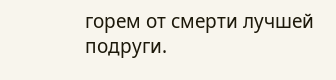горем от смерти лучшей подруги.